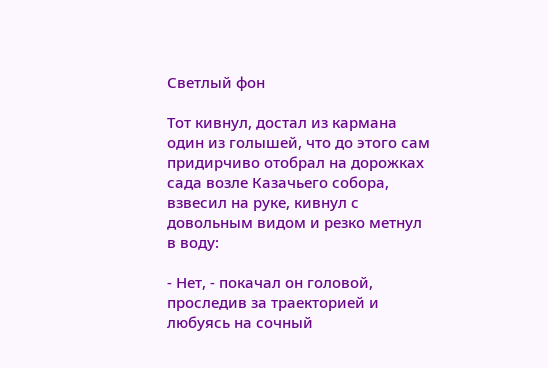Светлый фон

Тот кивнул, достал из кармана один из голышей, что до этого сам придирчиво отобрал на дорожках сада возле Казачьего собора, взвесил на руке, кивнул с довольным видом и резко метнул в воду:

- Нет, - покачал он головой, проследив за траекторией и любуясь на сочный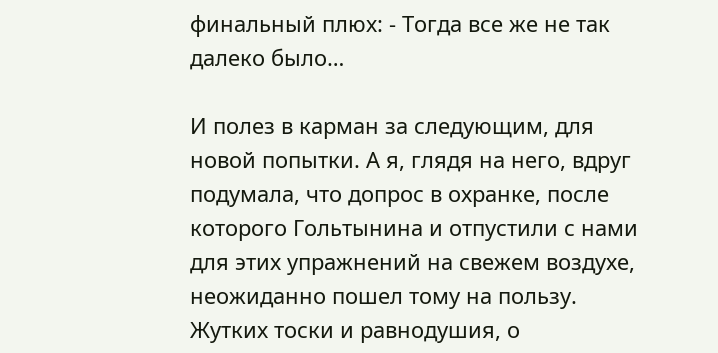финальный плюх: - Тогда все же не так далеко было…

И полез в карман за следующим, для новой попытки. А я, глядя на него, вдруг подумала, что допрос в охранке, после которого Гольтынина и отпустили с нами для этих упражнений на свежем воздухе, неожиданно пошел тому на пользу. Жутких тоски и равнодушия, о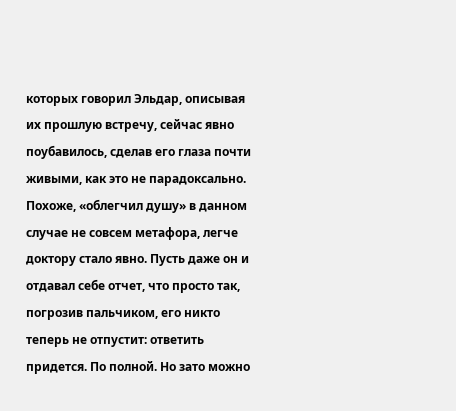которых говорил Эльдар, описывая их прошлую встречу, сейчас явно поубавилось, сделав его глаза почти живыми, как это не парадоксально. Похоже, «облегчил душу» в данном случае не совсем метафора, легче доктору стало явно. Пусть даже он и отдавал себе отчет, что просто так, погрозив пальчиком, его никто теперь не отпустит: ответить придется. По полной. Но зато можно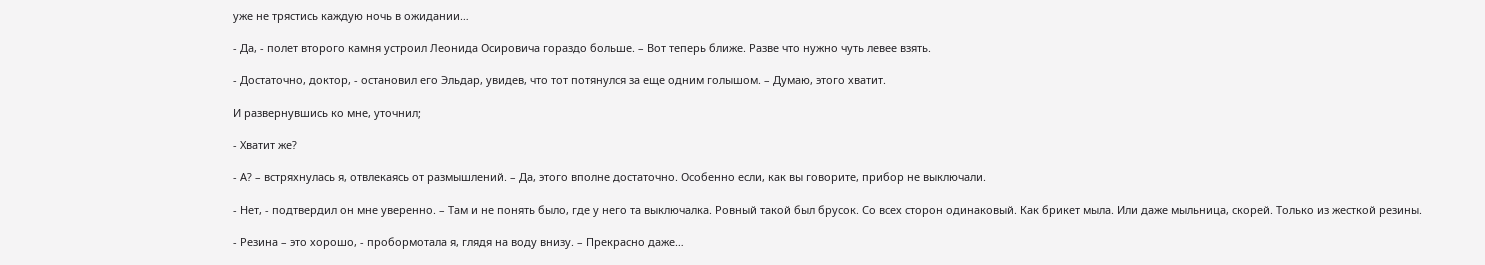уже не трястись каждую ночь в ожидании…

- Да, - полет второго камня устроил Леонида Осировича гораздо больше. – Вот теперь ближе. Разве что нужно чуть левее взять.

- Достаточно, доктор, - остановил его Эльдар, увидев, что тот потянулся за еще одним голышом. – Думаю, этого хватит.

И развернувшись ко мне, уточнил;

- Хватит же?

- А? – встряхнулась я, отвлекаясь от размышлений. – Да, этого вполне достаточно. Особенно если, как вы говорите, прибор не выключали.

- Нет, - подтвердил он мне уверенно. – Там и не понять было, где у него та выключалка. Ровный такой был брусок. Со всех сторон одинаковый. Как брикет мыла. Или даже мыльница, скорей. Только из жесткой резины.

- Резина – это хорошо, - пробормотала я, глядя на воду внизу. – Прекрасно даже…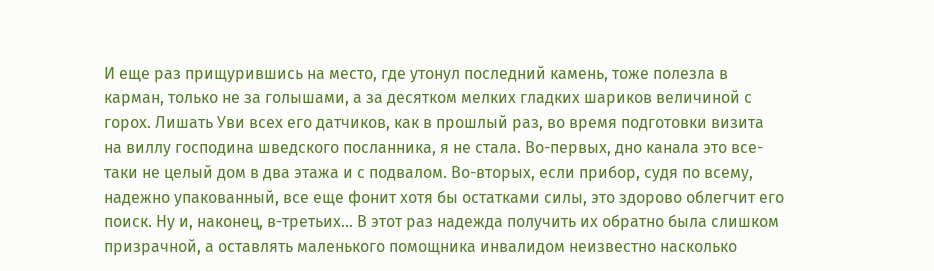И еще раз прищурившись на место, где утонул последний камень, тоже полезла в карман, только не за голышами, а за десятком мелких гладких шариков величиной с горох. Лишать Уви всех его датчиков, как в прошлый раз, во время подготовки визита на виллу господина шведского посланника, я не стала. Во-первых, дно канала это все-таки не целый дом в два этажа и с подвалом. Во-вторых, если прибор, судя по всему, надежно упакованный, все еще фонит хотя бы остатками силы, это здорово облегчит его поиск. Ну и, наконец, в-третьих… В этот раз надежда получить их обратно была слишком призрачной, а оставлять маленького помощника инвалидом неизвестно насколько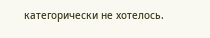категорически не хотелось.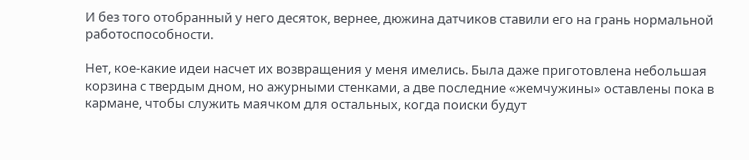И без того отобранный у него десяток, вернее, дюжина датчиков ставили его на грань нормальной работоспособности.

Нет, кое-какие идеи насчет их возвращения у меня имелись. Была даже приготовлена небольшая корзина с твердым дном, но ажурными стенками, а две последние «жемчужины» оставлены пока в кармане, чтобы служить маячком для остальных, когда поиски будут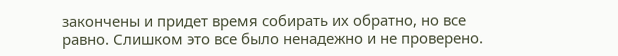закончены и придет время собирать их обратно, но все равно. Слишком это все было ненадежно и не проверено.